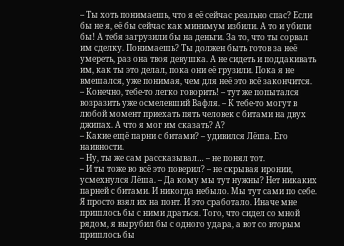– Ты хоть понимаешь, что я её сейчас реально спас? Если бы не я, её бы сейчас как минимум избили. А то и убили бы! А тебя загрузили бы на деньги. За то, что ты сорвал им сделку. Понимаешь? Ты должен быть готов за неё умереть, раз она твоя девушка. А не сидеть и поддакивать им, как ты это делал, пока они её грузили. Пока я не вмешался, уже понимая, чем для неё это всё закончится.
– Конечно, тебе-то легко говорить! – тут же попытался возразить уже осмелевший Вафля. – К тебе-то могут в любой момент приехать пять человек с битами на двух джипах. А что я мог им сказать? А?
– Какие ещё парни с битами? – удивился Лёша. Его наивности.
– Ну, ты же сам рассказывал… – не понял тот.
– И ты тоже во всё это поверил? – не скрывая иронии, усмехнулся Лёша. – Да кому мы тут нужны? Нет никаких парней с битами. И никогда небыло. Мы тут сами по себе. Я просто взял их на понт. И это сработало. Иначе мне пришлось бы с ними драться. Того, что сидел со мной рядом, я вырубил бы с одного удара, а вот со вторым пришлось бы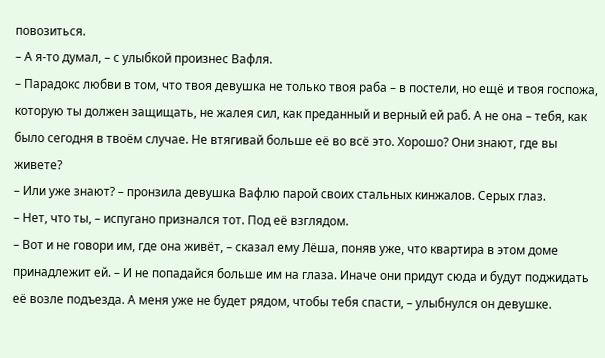повозиться.
– А я-то думал, – с улыбкой произнес Вафля.
– Парадокс любви в том, что твоя девушка не только твоя раба – в постели, но ещё и твоя госпожа, которую ты должен защищать, не жалея сил, как преданный и верный ей раб. А не она – тебя, как было сегодня в твоём случае. Не втягивай больше её во всё это. Хорошо? Они знают, где вы живете?
– Или уже знают? – пронзила девушка Вафлю парой своих стальных кинжалов. Серых глаз.
– Нет, что ты, – испугано признался тот. Под её взглядом.
– Вот и не говори им, где она живёт, – сказал ему Лёша, поняв уже, что квартира в этом доме принадлежит ей. – И не попадайся больше им на глаза. Иначе они придут сюда и будут поджидать её возле подъезда. А меня уже не будет рядом, чтобы тебя спасти, – улыбнулся он девушке.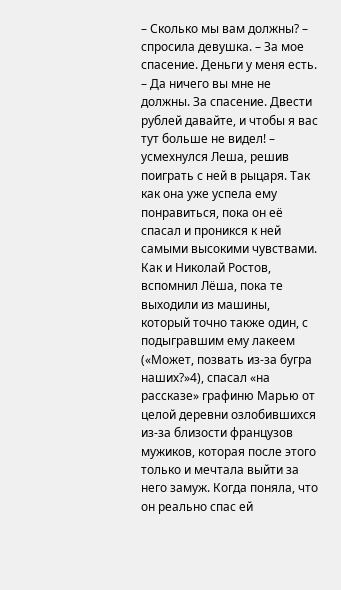– Сколько мы вам должны? – спросила девушка. – За мое спасение. Деньги у меня есть.
– Да ничего вы мне не должны. За спасение. Двести рублей давайте, и чтобы я вас тут больше не видел! – усмехнулся Леша, решив поиграть с ней в рыцаря. Так как она уже успела ему понравиться, пока он её спасал и проникся к ней самыми высокими чувствами.
Как и Николай Ростов, вспомнил Лёша, пока те выходили из машины, который точно также один, с подыгравшим ему лакеем («Может, позвать из-за бугра наших?»4), спасал «на рассказе» графиню Марью от целой деревни озлобившихся из-за близости французов мужиков, которая после этого только и мечтала выйти за него замуж. Когда поняла, что он реально спас ей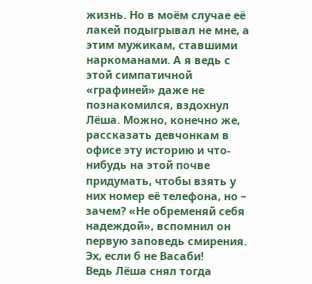жизнь. Но в моём случае её лакей подыгрывал не мне, а этим мужикам, ставшими наркоманами. А я ведь с этой симпатичной «графиней» даже не познакомился, вздохнул Лёша. Можно, конечно же, рассказать девчонкам в офисе эту историю и что-нибудь на этой почве придумать, чтобы взять у них номер её телефона, но – зачем? «Не обременяй себя надеждой», вспомнил он первую заповедь смирения. Эх, если б не Васаби!
Ведь Лёша снял тогда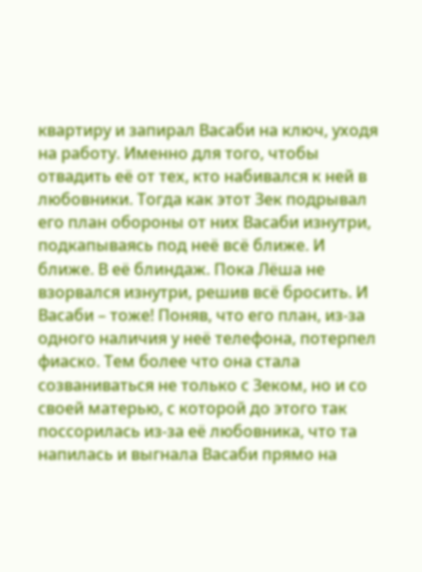квартиру и запирал Васаби на ключ, уходя на работу. Именно для того, чтобы отвадить её от тех, кто набивался к ней в любовники. Тогда как этот Зек подрывал его план обороны от них Васаби изнутри, подкапываясь под неё всё ближе. И ближе. В её блиндаж. Пока Лёша не взорвался изнутри, решив всё бросить. И Васаби – тоже! Поняв, что его план, из-за одного наличия у неё телефона, потерпел фиаско. Тем более что она стала созваниваться не только с Зеком, но и со своей матерью, с которой до этого так поссорилась из-за её любовника, что та напилась и выгнала Васаби прямо на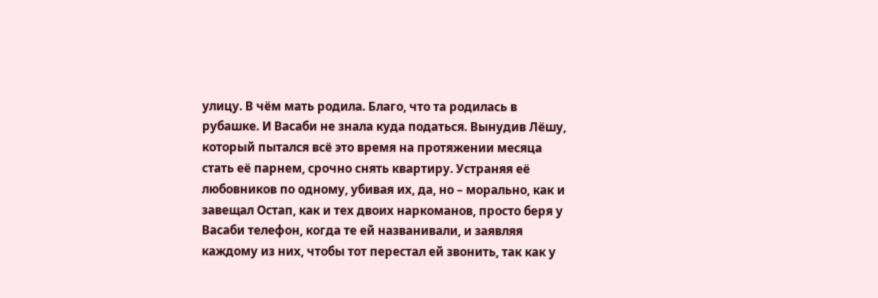улицу. В чём мать родила. Благо, что та родилась в рубашке. И Васаби не знала куда податься. Вынудив Лёшу, который пытался всё это время на протяжении месяца стать её парнем, срочно снять квартиру. Устраняя её любовников по одному, убивая их, да, но – морально, как и завещал Остап, как и тех двоих наркоманов, просто беря у Васаби телефон, когда те ей названивали, и заявляя каждому из них, чтобы тот перестал ей звонить, так как у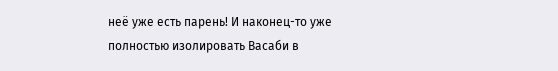неё уже есть парень! И наконец-то уже полностью изолировать Васаби в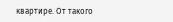квартире. От такого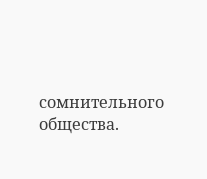сомнительного общества.